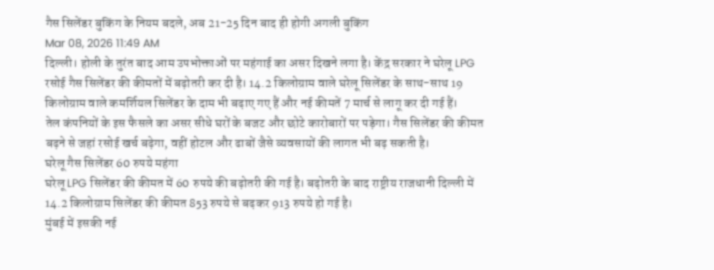गैस सिलेंडर बुकिंग के नियम बदले, अब 21-25 दिन बाद ही होगी अगली बुकिंग
Mar 08, 2026 11:49 AM
दिल्ली। होली के तुरंत बाद आम उपभोक्ताओं पर महंगाई का असर दिखने लगा है। केंद्र सरकार ने घरेलू LPG रसोई गैस सिलेंडर की कीमतों में बढ़ोतरी कर दी है। 14.2 किलोग्राम वाले घरेलू सिलेंडर के साथ-साथ 19 किलोग्राम वाले कमर्शियल सिलेंडर के दाम भी बढ़ाए गए हैं और नई कीमतें 7 मार्च से लागू कर दी गई हैं।
तेल कंपनियों के इस फैसले का असर सीधे घरों के बजट और छोटे कारोबारों पर पड़ेगा। गैस सिलेंडर की कीमत बढ़ने से जहां रसोई खर्च बढ़ेगा, वहीं होटल और ढाबों जैसे व्यवसायों की लागत भी बढ़ सकती है।
घरेलू गैस सिलेंडर 60 रुपये महंगा
घरेलू LPG सिलेंडर की कीमत में 60 रुपये की बढ़ोतरी की गई है। बढ़ोतरी के बाद राष्ट्रीय राजधानी दिल्ली में 14.2 किलोग्राम सिलेंडर की कीमत 853 रुपये से बढ़कर 913 रुपये हो गई है।
मुंबई में इसकी नई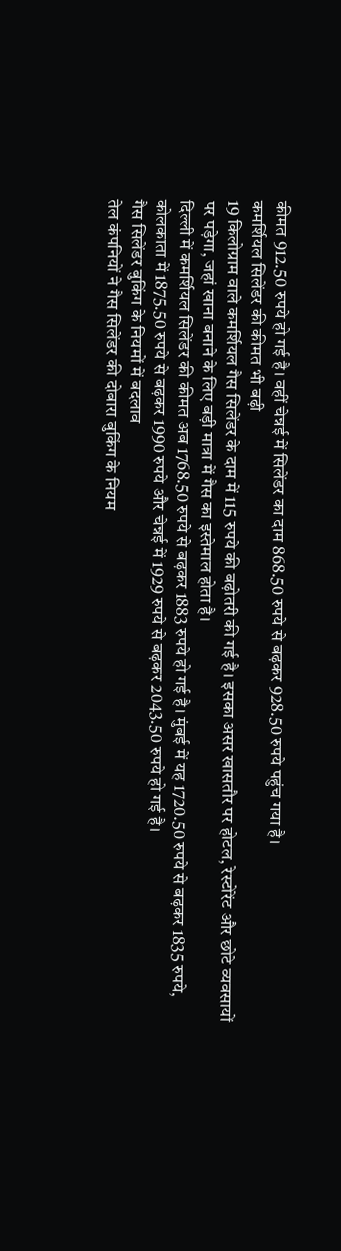कीमत 912.50 रुपये हो गई है। वहीं चेन्नई में सिलेंडर का दाम 868.50 रुपये से बढ़कर 928.50 रुपये पहुंच गया है।
कमर्शियल सिलेंडर की कीमत भी बढ़ी
19 किलोग्राम वाले कमर्शियल गैस सिलेंडर के दाम में 115 रुपये की बढ़ोतरी की गई है। इसका असर खासतौर पर होटल, रेस्टोरेंट और छोटे व्यवसायों पर पड़ेगा, जहां खाना बनाने के लिए बड़ी मात्रा में गैस का इस्तेमाल होता है।
दिल्ली में कमर्शियल सिलेंडर की कीमत अब 1768.50 रुपये से बढ़कर 1883 रुपये हो गई है। मुंबई में यह 1720.50 रुपये से बढ़कर 1835 रुपये, कोलकाता में 1875.50 रुपये से बढ़कर 1990 रुपये और चेन्नई में 1929 रुपये से बढ़कर 2043.50 रुपये हो गई है।
गैस सिलेंडर बुकिंग के नियमों में बदलाव
तेल कंपनियों ने गैस सिलेंडर की दोबारा बुकिंग के नियम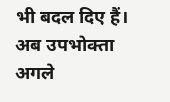भी बदल दिए हैं। अब उपभोक्ता अगले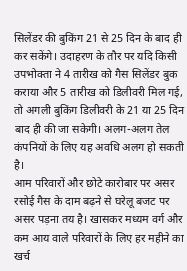सिलेंडर की बुकिंग 21 से 25 दिन के बाद ही कर सकेंगे। उदाहरण के तौर पर यदि किसी उपभोक्ता ने 4 तारीख को गैस सिलेंडर बुक कराया और 5 तारीख को डिलीवरी मिल गई, तो अगली बुकिंग डिलीवरी के 21 या 25 दिन बाद ही की जा सकेगी। अलग-अलग तेल कंपनियों के लिए यह अवधि अलग हो सकती है।
आम परिवारों और छोटे कारोबार पर असर
रसोई गैस के दाम बढ़ने से घरेलू बजट पर असर पड़ना तय है। खासकर मध्यम वर्ग और कम आय वाले परिवारों के लिए हर महीने का खर्च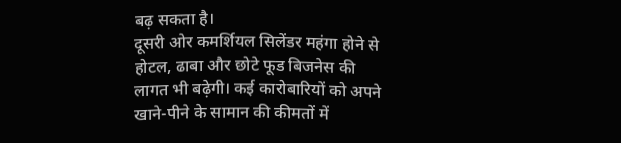बढ़ सकता है।
दूसरी ओर कमर्शियल सिलेंडर महंगा होने से होटल, ढाबा और छोटे फूड बिजनेस की लागत भी बढ़ेगी। कई कारोबारियों को अपने खाने-पीने के सामान की कीमतों में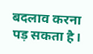बदलाव करना पड़ सकता है।